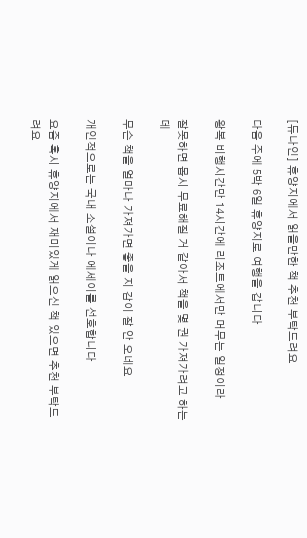[듀나인] 휴양지에서 읽을만한 책 추천 부탁드려요

다음 주에 5박 6일 휴양지로 여행을 갑니다

왕복 비행시간만 14시간에 리조트에서만 머무는 일정이라

잘못하면 몹시 무료해질 거 같아서 책을 몇 권 가져가려고 하는데

무슨 책을 얼마나 가져가면 좋을 지 감이 잘 안 오네요

개인적으로는 국내 소설이나 에세이를 선호합니다

요즘 혹시 휴양지에서 재미있게 읽으신 책 있으면 추천 부탁드려요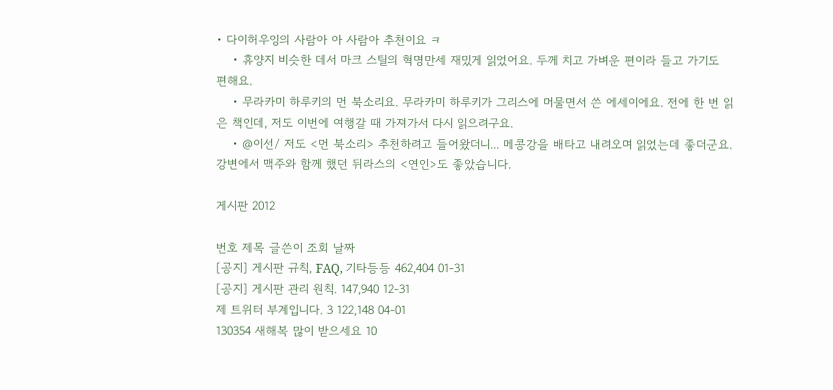• 다이허우잉의 사람아 아 사람아 추천이요 ㅋ
    • 휴양지 비슷한 데서 마크 스틸의 혁명만세 재밌게 읽었어요. 두께 치고 가벼운 편이라 들고 가기도 편해요.
    • 무라카미 하루키의 먼 북소리요. 무라카미 하루키가 그리스에 머물면서 쓴 에세이에요. 전에 한 번 읽은 책인데, 저도 이번에 여행갈 때 가져가서 다시 읽으려구요.
    • @이선/ 저도 <먼 북소리> 추천하려고 들어왔더니... 메콩강을 배타고 내려오며 읽었는데 좋더군요. 강변에서 맥주와 함께 했던 뒤라스의 <연인>도 좋았습니다.

게시판 2012

번호 제목 글쓴이 조회 날짜
[공지] 게시판 규칙, FAQ, 기타등등 462,404 01-31
[공지] 게시판 관리 원칙. 147,940 12-31
제 트위터 부계입니다. 3 122,148 04-01
130354 새해복 많이 받으세요 10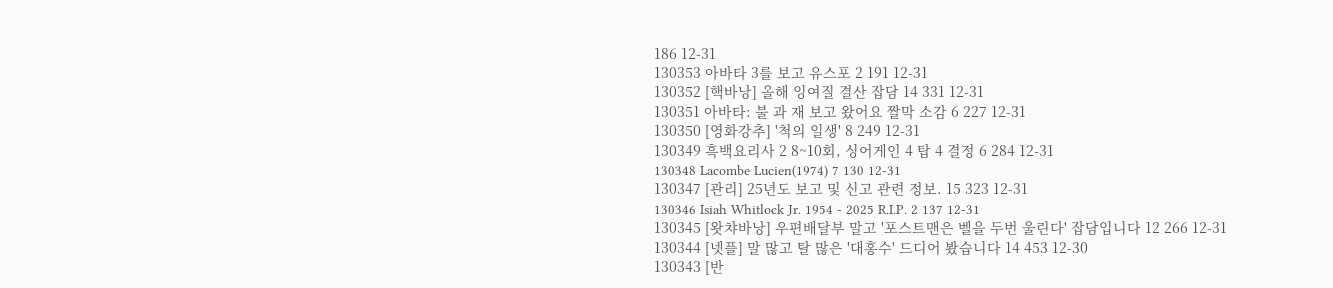186 12-31
130353 아바타 3를 보고 유스포 2 191 12-31
130352 [핵바낭] 올해 잉여질 결산 잡담 14 331 12-31
130351 아바타: 불 과 재 보고 왔어요 짤막 소감 6 227 12-31
130350 [영화강추] '척의 일생' 8 249 12-31
130349 흑백요리사 2 8~10회, 싱어게인 4 탑 4 결정 6 284 12-31
130348 Lacombe Lucien(1974) 7 130 12-31
130347 [관리] 25년도 보고 및 신고 관련 정보. 15 323 12-31
130346 Isiah Whitlock Jr. 1954 - 2025 R.I.P. 2 137 12-31
130345 [왓챠바낭] 우편배달부 말고 '포스트맨은 벨을 두번 울린다' 잡담입니다 12 266 12-31
130344 [넷플] 말 많고 탈 많은 '대홍수' 드디어 봤습니다 14 453 12-30
130343 [반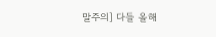말주의] 다들 올해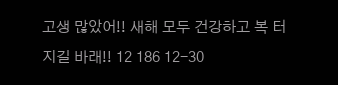고생 많았어!! 새해 모두 건강하고 복 터지길 바래!! 12 186 12-30